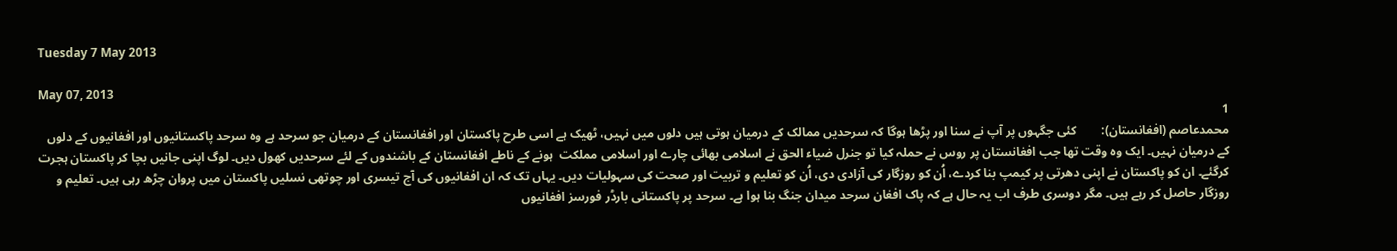Tuesday 7 May 2013

May 07, 2013
1
محمدعاصم (افغانستان):        کئی جگہوں پر آپ نے سنا اور پڑھا ہوگا کہ سرحدیں ممالک کے درمیان ہوتی ہیں دلوں میں نہیں، ٹھیک ہے اسی طرح پاکستان اور افغانستان کے درمیان جو سرحد ہے وہ سرحد پاکستانیوں اور افغانیوں کے دلوں کے درمیان نہیں۔ ایک وہ وقت تھا جب افغانستان پر روس نے حملہ کیا تو جنرل ضیاء الحق نے اسلامی بھائی چارے اور اسلامی مملکت  ہونے کے ناطے افغانستان کے باشندوں کے لئے سرحدیں کھول دیں۔ لوگ اپنی جانیں بچا کر پاکستان ہجرت کرگئے۔ ان کو پاکستان نے اپنی دھرتی پر کیمپ بنا کردے، اُن کو روزگار کی آزادی دی، اُن کو تعلیم و تربیت اور صحت کی سہولیات دیں۔ یہاں تک کہ ان افغانیوں کی آج تیسری اور چوتھی نسلیں پاکستان میں پروان چڑھ رہی ہیں۔ تعلیم و روزگار حاصل کر رہے ہیں۔ مگر دوسری طرف اب یہ حال ہے کہ پاک افغان سرحد میدان جنگ بنا ہوا ہے۔ سرحد پر پاکستانی بارڈر فورسز افغانیوں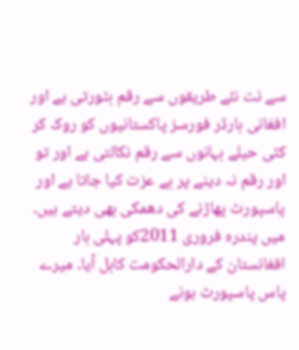سے نت نئے طریقوں سے رقم بٹورتی ہے اور افغانی بارڈر فورسز پاکستانیوں کو روک کر کئی حیلے بہانوں سے رقم نکالتی ہے اور تو اور رقم نہ دینے پر بے عزت کیا جاتا ہے اور پاسپورٹ پھاڑنے کی دھمکی بھی دیتے ہیں۔
میں پندرہ فروری 2011کو پہلی بار افغانستان کے دارالحکومت کابل آیا۔ میرے پاس پاسپورٹ ہونے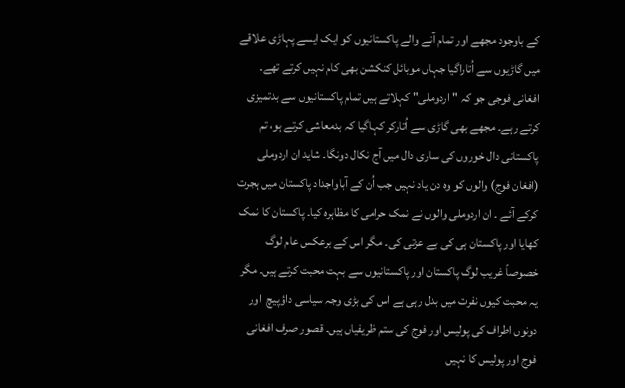کے باوجود مجھے اور تمام آنے والے پاکستانیوں کو ایک ایسے پہاڑی علاقے میں گاڑیوں سے اُتاراگیا جہاں موبائل کنکشن بھی کام نہیں کرتے تھے۔ افغانی فوجی جو کہ "اردوملی" کہلاتے ہیں تمام پاکستانیوں سے بدتمیزی کرتے رہے۔ مجھے بھی گاڑی سے اُتارکر کہاگیا کہ بدمعاشی کرتے ہو، تم پاکستانی دال خوروں کی ساری دال میں آج نکال دونگا۔ شاید ان اردوملی (افغان فوج) والوں کو وہ دن یاد نہیں جب اُن کے آباواجداد پاکستان میں ہجرت کرکے آئے ۔ ان اردوملی والوں نے نمک حرامی کا مظاہرہ کیا۔ پاکستان کا نمک کھایا اور پاکستان ہی کی بے عزتی کی۔ مگر اس کے برعکس عام لوگ خصوصاً غریب لوگ پاکستان اور پاکستانیوں سے بہت محبت کرتے ہیں۔ مگر یہ محبت کیوں نفرت میں بدل رہی ہے اس کی بڑی وجہ سیاسی داؤپیچ  اور دونوں اطراف کی پولیس اور فوج کی ستم ظریفیاں ہیں۔ قصور صرف افغانی فوج اور پولیس کا نہیں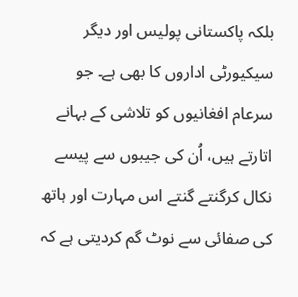بلکہ پاکستانی پولیس اور دیگر سیکیورٹی اداروں کا بھی ہے۔ جو سرعام افغانیوں کو تلاشی کے بہانے اتارتے ہیں، اُن کی جیبوں سے پیسے نکال کرگنتے گنتے اس مہارت اور ہاتھ کی صفائی سے نوٹ گم کردیتی ہے کہ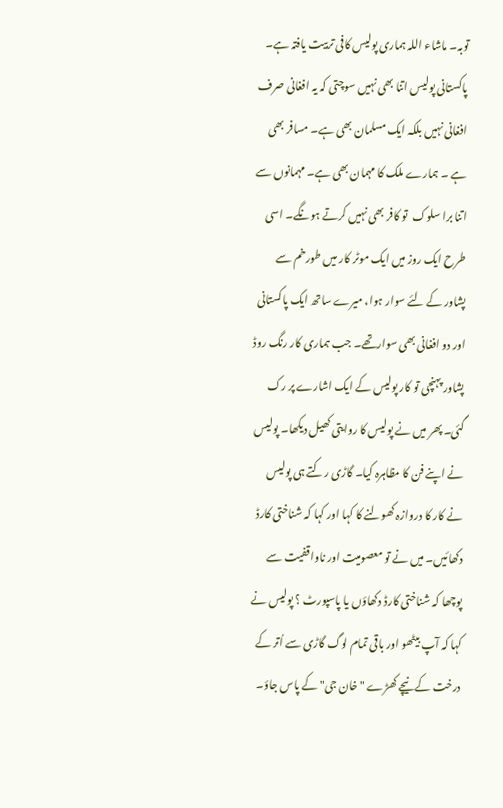توبہ۔ ماشاء اللہ ہماری پولیس کافی تربیت یافتہ ہے۔ پاکستانی پولیس اتنا بھی نہیں سوچتی کہ یہ افغانی صرف افغانی نہیں بلکہ ایک مسلمان بھی ہے۔ مسافر بھی ہے ۔ ہمارے ملک کا مہمان بھی ہے۔ مہمانوں سے اتنا برا سلوک  تو کافر بھی نہیں کرتے ہونگے۔ اسی طرح ایک روز میں ایک موٹر کار میں طورخم سے پشاور کے لئے سوار ہوا، میرے ساتھ ایک پاکستانی اور دو افغانی بھی سوارتھے۔ جب ہماری کار رنگ روڈ پشاور پہنچی تو کار پولیس کے ایک اشارے پر رک گئی۔ پھر میں نے پولیس کا روایتی کھیل دیکھا۔ پولیس نے اپنے فن کا مظاہرہ کیا۔ گاڑی رکتے ہی پولیس نے کار کا دروازہ کھولنے کا کہا اور کہا کہ شناختی کارڈ دکھائیں۔ میں نے تو معصومیت اور ناواقفیت سے پوچھا کہ شناختی کارڈ دکھاؤں یا پاسپورٹ ؟ پولیس نے کہا کہ آپ بیٹھو اور باقی تمام لوگ گاڑی سے اُتر کے درخت کے نیچے کھڑے "خان جی" کے پاس جاؤ۔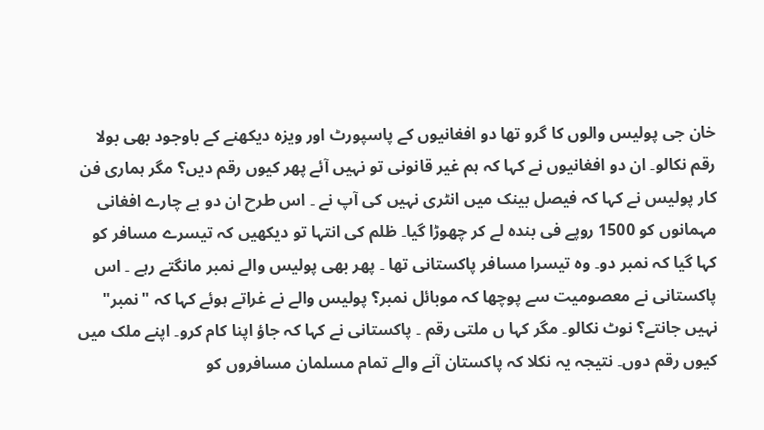خان جی پولیس والوں کا گرو تھا دو افغانیوں کے پاسپورٹ اور ویزہ دیکھنے کے باوجود بھی بولا رقم نکالو۔ ان دو افغانیوں نے کہا کہ ہم غیر قانونی تو نہیں آئے پھر کیوں رقم دیں؟ مگر ہماری فن کار پولیس نے کہا کہ فیصل بینک میں انٹری نہیں کی آپ نے ۔ اس طرح ان دو بے چارے افغانی مہمانوں کو 1500 روپے فی بندہ لے کر چھوڑا گیا۔ ظلم کی انتہا تو دیکھیں کہ تیسرے مسافر کو کہا گیا کہ نمبر دو۔ وہ تیسرا مسافر پاکستانی تھا ۔ پھر بھی پولیس والے نمبر مانگتے رہے ۔ اس پاکستانی نے معصومیت سے پوچھا کہ موبائل نمبر؟ پولیس والے نے غراتے ہوئے کہا کہ "نمبر" نہیں جانتے؟ نوٹ نکالو۔ مگر کہا ں ملتی رقم ۔ پاکستانی نے کہا کہ جاؤ اپنا کام کرو۔ اپنے ملک میں کیوں رقم دوں۔ نتیجہ یہ نکلا کہ پاکستان آنے والے تمام مسلمان مسافروں کو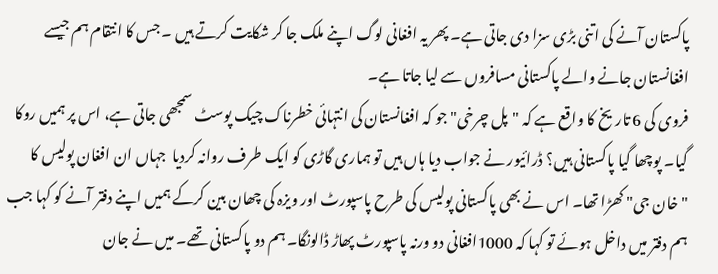پاکستان آنے کی اتنی بڑی سزا دی جاتی ہے۔ پھر یہ افغانی لوگ اپنے ملک جا کر شکایت کرتے ہیں ۔ جس کا انتقام ہم جیسے افغانستان جانے والے پاکستانی مسافروں سے لیا جاتا ہے۔
فروی کی 6 تاریخ کا واقع ہے کہ "پل چرخی" جو کہ افغانستان کی انتہائی خطرناک چیک پوسٹ سمجھی جاتی ہے، اس پر ہمیں روکا گیا۔ پوچھا گیا پاکستانی ہیں؟ ڈرائیور نے جواب دیا ہاں ہیں تو ہماری گاڑی کو ایک طرف روانہ کردیا  جہاں ان افغان پولیس کا "خان جی" کھڑا تھا۔ اس نے بھی پاکستانی پولیس کی طرح پاسپورٹ اور ویزہ کی چھان بین کرکے ہمیں اپنے دفتر آنے کو کہا جب ہم دفتر میں داخل ہوئے تو کہا کہ 1000افغانی دو ورنہ پاسپورٹ پھاڑ ڈالونگا۔ ہم دو پاکستانی تھے۔ میں نے جان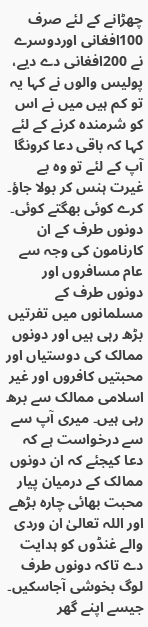چھڑانے کے لئے صرف 100افغانی اوردوسرے نے 200افغانی دے دیے، پولیس والوں نے کہا یہ تو کم ہیں میں نے اس کو شرمندہ کرنے کے لئے کہا کہ باقی دعا کرونگا آپ کے لئے تو وہ بے غیرت ہنس کر بولا جاؤ۔ کرے کوئی بھگتے کوئی۔
دونوں طرف کے ان کارنامون کی وجہ سے عام مسافروں اور دونوں طرف کے مسلمانوں میں تفرتیں بڑھ رہی ہیں اور دونوں ممالک کی دوستیاں اور محبتیں کافروں اور غیر اسلامی ممالک سے برھ رہی ہیں۔ میری آپ سے سے درخواست ہے کہ دعا کیجئے کہ ان دونوں ممالک کے درمیان پیار محبت بھائی چارہ بڑھے اور اللہ تعالیٰ ان وردی والے غنڈوں کو ہدایت دے تاکہ دونوں طرف لوگ بخوشی آجاسکیں۔ جیسے اپنے گھر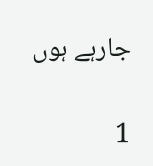جارہے ہوں

1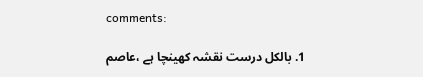comments:

  1. بالکل درست نقشہ کھینچا ہے ،عاصم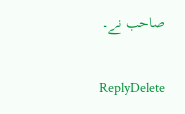صاحب نے۔

    ReplyDelete